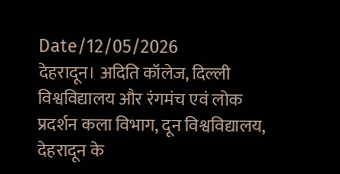Date/12/05/2026
देहरादून। अदिति कॉलेज, दिल्ली विश्वविद्यालय और रंगमंच एवं लोक प्रदर्शन कला विभाग, दून विश्वविद्यालय, देहरादून के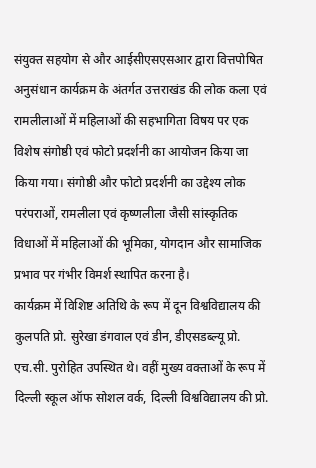संयुक्त सहयोग से और आईसीएसएसआर द्वारा वित्तपोषित अनुसंधान कार्यक्रम के अंतर्गत उत्तराखंड की लोक कला एवं रामलीलाओं में महिलाओं की सहभागिता विषय पर एक विशेष संगोष्ठी एवं फोटो प्रदर्शनी का आयोजन किया जा किया गया। संगोष्ठी और फोटो प्रदर्शनी का उद्देश्य लोक परंपराओं, रामलीला एवं कृष्णलीला जैसी सांस्कृतिक विधाओं में महिलाओं की भूमिका, योगदान और सामाजिक प्रभाव पर गंभीर विमर्श स्थापित करना है।
कार्यक्रम में विशिष्ट अतिथि के रूप में दून विश्वविद्यालय की कुलपति प्रो. सुरेखा डंगवाल एवं डीन, डीएसडब्ल्यू प्रो. एच.सी. पुरोहित उपस्थित थे। वहीं मुख्य वक्ताओं के रूप में दिल्ली स्कूल ऑफ सोशल वर्क, दिल्ली विश्वविद्यालय की प्रो.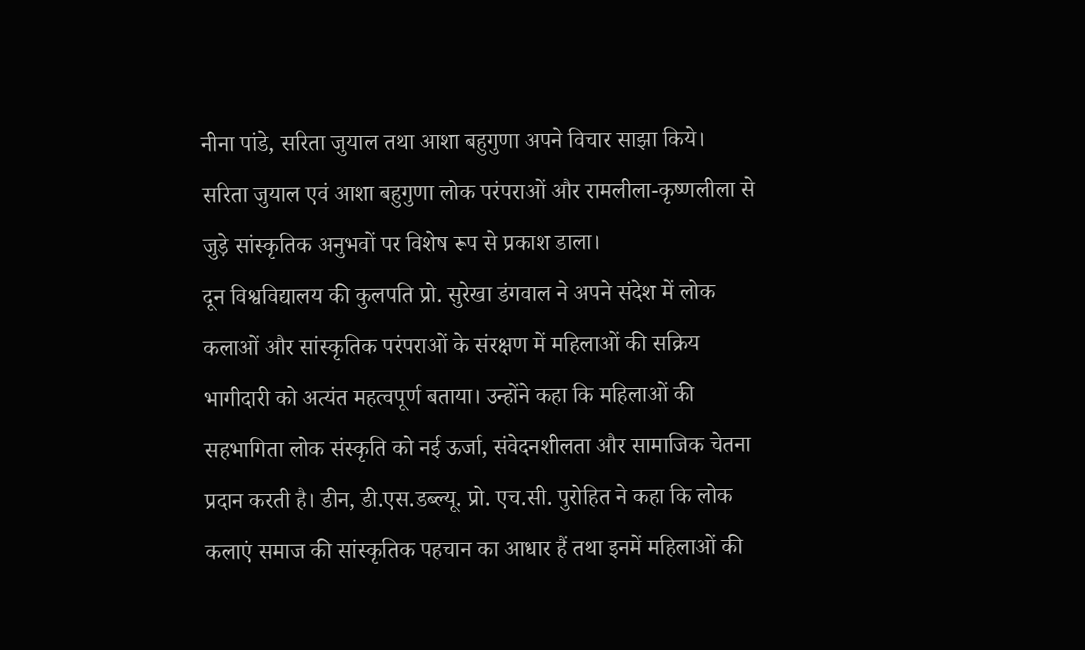नीना पांडे, सरिता जुयाल तथा आशा बहुगुणा अपने विचार साझा किये। सरिता जुयाल एवं आशा बहुगुणा लोक परंपराओं और रामलीला-कृष्णलीला से जुड़े सांस्कृतिक अनुभवों पर विशेष रूप से प्रकाश डाला।
दून विश्वविद्यालय की कुलपति प्रो. सुरेखा डंगवाल ने अपने संदेश में लोक कलाओं और सांस्कृतिक परंपराओं के संरक्षण में महिलाओं की सक्रिय भागीदारी को अत्यंत महत्वपूर्ण बताया। उन्होंने कहा कि महिलाओं की सहभागिता लोक संस्कृति को नई ऊर्जा, संवेदनशीलता और सामाजिक चेतना प्रदान करती है। डीन, डी.एस.डब्ल्यू. प्रो. एच.सी. पुरोहित ने कहा कि लोक कलाएं समाज की सांस्कृतिक पहचान का आधार हैं तथा इनमें महिलाओं की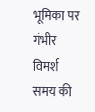भूमिका पर गंभीर विमर्श समय की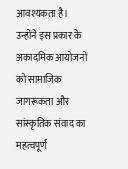आवश्यकता है। उन्होंने इस प्रकार के अकादमिक आयोजनों को सामाजिक जागरूकता और सांस्कृतिक संवाद का महत्वपूर्ण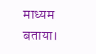माध्यम बताया।